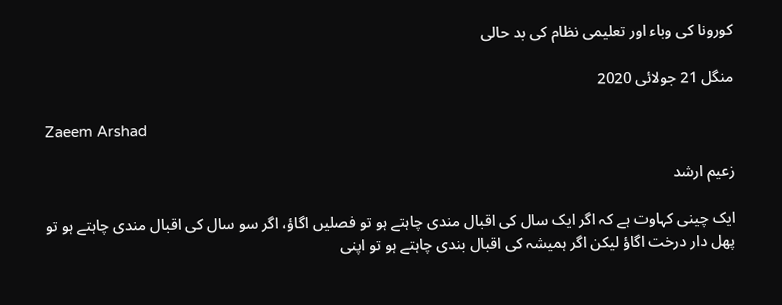کورونا کی وباء اور تعلیمی نظام کی بد حالی

منگل 21 جولائی 2020

Zaeem Arshad

زعیم ارشد

ایک چینی کہاوت ہے کہ اگر ایک سال کی اقبال مندی چاہتے ہو تو فصلیں اگاؤ، اگر سو سال کی اقبال مندی چاہتے ہو تو پھل دار درخت اگاؤ لیکن اگر ہمیشہ کی اقبال بندی چاہتے ہو تو اپنی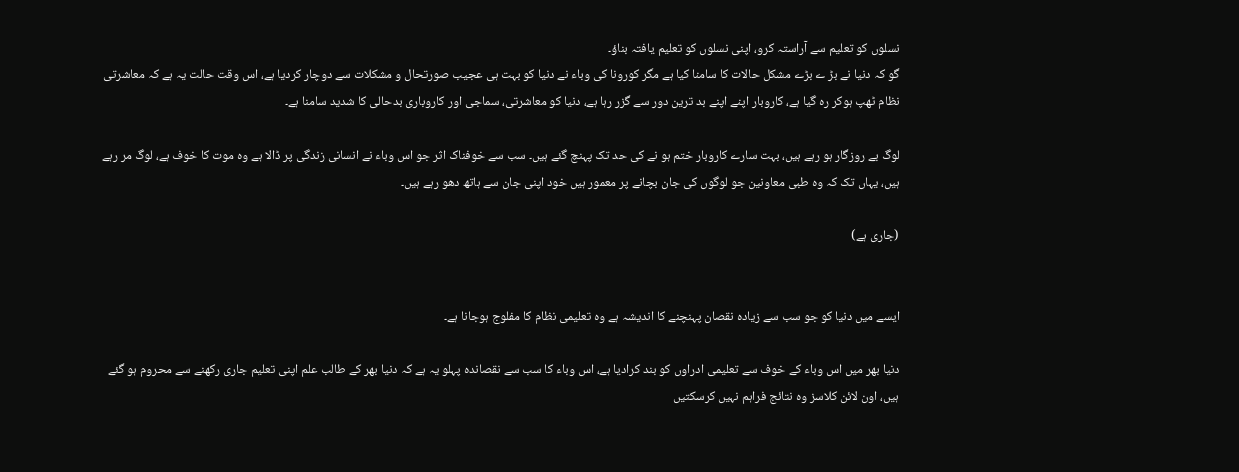نسلوں کو تعلیم سے آراستہ کرو، اپنی نسلوں کو تعلیم یافتہ بناؤ۔
گو کہ دنیا نے بڑ ے بڑے مشکل حالات کا سامنا کیا ہے مگر کورونا کی وباء نے دنیا کو بہت ہی عجیب صورتحال و مشکلات سے دوچار کردیا ہے، اس وقت حالت یہ ہے کہ معاشرتی نظام ٹھپ ہوکر رہ گیا ہے، کاروبار اپنے اپنے بد ترین دور سے گزر رہا ہے، دنیا کو معاشرتی، سماجی اور کاروباری بدحالی کا شدید سامنا ہے۔

لوگ بے روزگار ہو رہے ہیں، بہت سارے کاروبار ختم ہو نے کی حد تک پہنچ گئے ہیں۔ سب سے خوفناک اثر جو اس وباء نے انسانی زندگی پر ڈالا ہے وہ موت کا خوف ہے، لوگ مر رہے ہیں، یہاں تک کہ وہ طبی معاونین جو لوگوں کی جان بچانے پر معمور ہیں خود اپنی جان سے ہاتھ دھو رہے ہیں۔

(جاری ہے)


ایسے میں دنیا کو جو سب سے زیادہ نقصان پہنچنے کا اندیشہ ہے وہ تعلیمی نظام کا مفلوج ہوجانا ہے۔

دنیا بھر میں اس وباء کے خوف سے تعلیمی ادراوں کو بند کرادیا ہے، اس وباء کا سب سے نقصاندہ پہلو یہ ہے کہ دنیا بھر کے طالب علم اپنی تعلیم جاری رکھنے سے محروم ہو گئے ہیں، اون لائن کلاسز وہ نتائج فراہم نہیں کرسکتیں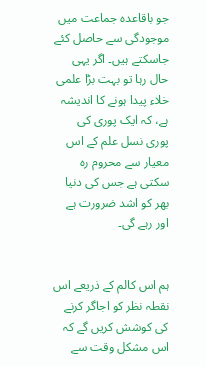جو باقاعدہ جماعت میں موجودگی سے حاصل کئے جاسکتے ہیں۔ اگر یہی حال رہا تو بہت بڑا علمی خلاء پیدا ہونے کا اندیشہ ہے، کہ ایک پوری کی پوری نسل علم کے اس معیار سے محروم رہ سکتی ہے جس کی دنیا بھر کو اشد ضرورت ہے اور رہے گی۔


ہم اس کالم کے ذریعے اس نقطہ نظر کو اجاگر کرنے کی کوشش کریں گے کہ اس مشکل وقت سے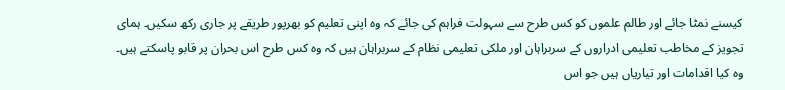کیسنے نمٹا جائے اور طالم علموں کو کس طرح سے سہولت فراہم کی جائے کہ وہ اپنی تعلیم کو بھرپور طریقے پر جاری رکھ سکیں۔ ہمای تجویز کے مخاطب تعلیمی ادراروں کے سربراہان اور ملکی تعلیمی نظام کے سربراہان ہیں کہ وہ کس طرح اس بحران پر قابو پاسکتے ہیں۔ وہ کیا اقدامات اور تیاریاں ہیں جو اس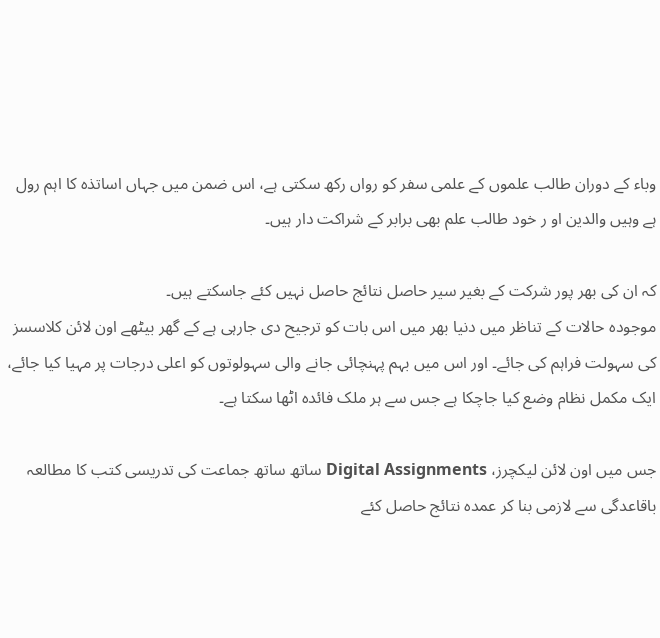وباء کے دوران طالب علموں کے علمی سفر کو رواں رکھ سکتی ہے، اس ضمن میں جہاں اساتذہ کا اہم رول ہے وہیں والدین او ر خود طالب علم بھی برابر کے شراکت دار ہیں۔

کہ ان کی بھر پور شرکت کے بغیر سیر حاصل نتائج حاصل نہیں کئے جاسکتے ہیں۔
موجودہ حالات کے تناظر میں دنیا بھر میں اس بات کو ترجیح دی جارہی ہے کے گھر بیٹھے اون لائن کلاسسز کی سہولت فراہم کی جائے۔ اور اس میں بہم پہنچائی جانے والی سہولوتوں کو اعلی درجات پر مہیا کیا جائے، ایک مکمل نظام وضع کیا جاچکا ہے جس سے ہر ملک فائدہ اٹھا سکتا ہے۔

جس میں اون لائن لیکچرز، Digital Assignments ساتھ ساتھ جماعت کی تدریسی کتب کا مطالعہ باقاعدگی سے لازمی بنا کر عمدہ نتائج حاصل کئے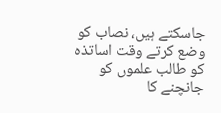جاسکتے ہیں، نصاب کو وضع کرتے وقت اساتذہ کو طالب علموں کو جانچنے کا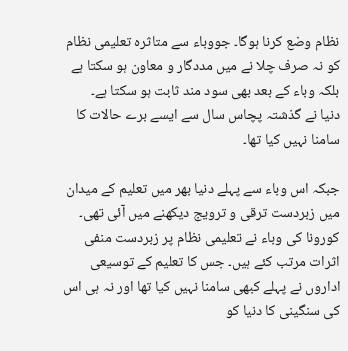نظام وضع کرنا ہوگا۔ جووباء سے متاثرہ تعلیمی نظام کو نہ صرف چلا نے میں مددگار و معاون ہو سکتا ہے بلکہ وباء کے بعد بھی سود مند ثابت ہو سکتا ہے۔
دنیا نے گذشتہ پچاس سال سے ایسے برے حالات کا سامنا نہیں کیا تھا۔

جبکہ اس وباء سے پہلے دنیا بھر میں تعلیم کے میدان میں زبردست ترقی و ترویج دیکھنے میں آئی تھی۔ کورونا کی وباء نے تعلیمی نظام پر زبردست منفی اثرات مرتب کئے ہیں۔ جس کا تعلیم کے توسیعی اداروں نے پہلے کبھی سامنا نہیں کیا تھا اور نہ ہی اس کی سنگینی کا دنیا کو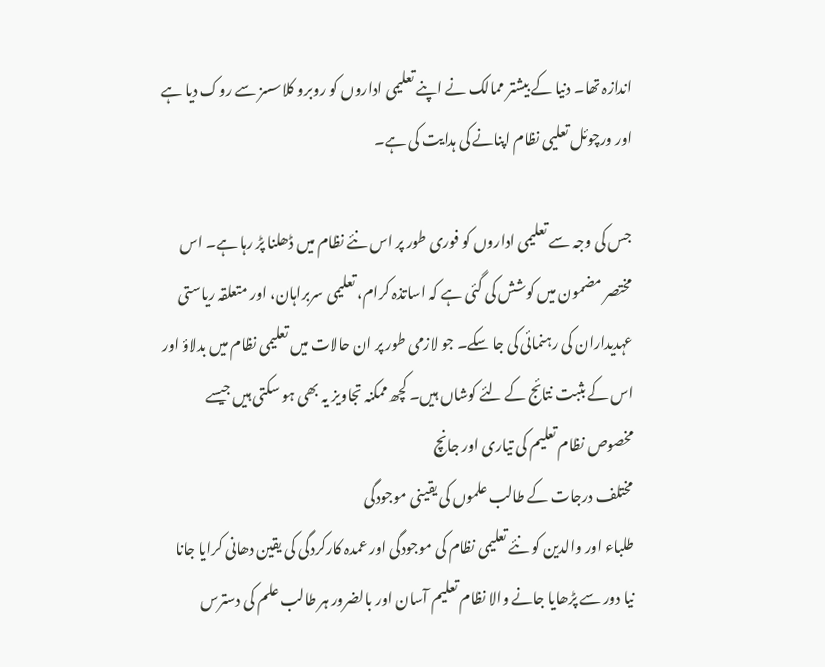اندازہ تھا۔ دنیا کے بیشتر ممالک نے اپنے تعلیمی اداروں کو روبرو کلاسسز سے روک دیا ہے اور ورچوئل تعلیی نظام اپنانے کی ہدایت کی ہے۔

جس کی وجہ سے تعلیمی اداروں کو فوری طور پر اس نئے نظام میں ڈھلنا پڑ رہا ہے۔ اس مختصر مضمون میں کوشش کی گئی ہے کہ اساتذہ کرام، تعلیمی سربراہان، اور متعلقہ ریاستی عہدیداران کی رہنمائی کی جا سکے۔ جو لازمی طور پر ان حالات میں تعلیمی نظام میں بدلاؤ اور اس کے بثبت نتائج کے لئے کوشاں ہیں۔ کچھ ممکنہ تجاویز یہ بھی ہو سکتی ہیں جیسے
مخصوص نظام تعلیم کی تیاری اور جانچ
مختلف درجات کے طالب علموں کی یقینی موجودگی
طلباء اور والدین کو نئے تعلیمی نظام کی موجودگی اور عمدہ کارکردگی کی یقین دھانی کرایا جانا
نیا دور سے پڑھایا جانے والا نظام تعلیم آسان اور بالضرور ہر طالب علم کی دسترس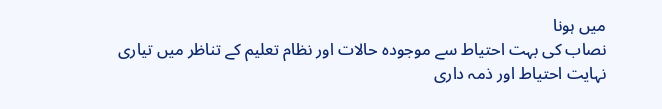میں ہونا
نصاب کی بہت احتیاط سے موجودہ حالات اور نظام تعلیم کے تناظر میں تیاری
نہایت احتیاط اور ذمہ داری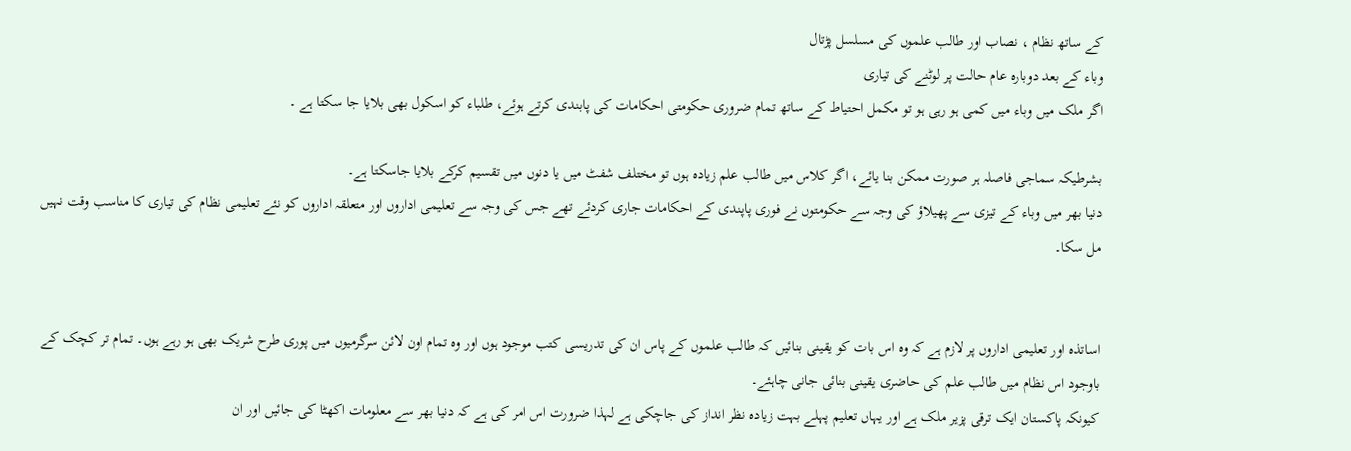کے ساتھ نظام ، نصاب اور طالب علموں کی مسلسل پڑتال
وباء کے بعد دوبارہ عام حالت پر لوٹنے کی تیاری
اگر ملک میں وباء میں کمی ہو رہی ہو تو مکمل احتیاط کے ساتھ تمام ضروری حکومتی احکامات کی پابندی کرتے ہوئے، طلباء کو اسکول بھی بلایا جا سکتا ہے ۔

بشرطیکہ سماجی فاصلہ ہر صورت ممکن بنا یائے، اگر کلاس میں طالب علم زیادہ ہوں تو مختلف شفٹ میں یا دنوں میں تقسیم کرکے بلایا جاسکتا ہے۔
دنیا بھر میں وباء کے تیزی سے پھیلاؤ کی وجہ سے حکومتوں نے فوری پاپندی کے احکامات جاری کردئے تھے جس کی وجہ سے تعلیمی اداروں اور متعلقہ اداروں کو نئے تعلیمی نظام کی تیاری کا مناسب وقت نہیں مل سکا۔


اساتذہ اور تعلیمی اداروں پر لازم ہے کہ وہ اس بات کو یقینی بنائیں کہ طالب علموں کے پاس ان کی تدریسی کتب موجود ہوں اور وہ تمام اون لائن سرگرمیوں میں پوری طرح شریک بھی ہو رہے ہوں۔ تمام تر کچک کے باوجود اس نظام میں طالب علم کی حاضری یقینی بنائی جانی چاہئے۔
کیونکہ پاکستان ایک ترقی پزیر ملک ہے اور یہاں تعلیم پہلے بہت زیادہ نظر انداز کی جاچکی ہے لہذا ضرورت اس امر کی ہے کہ دنیا بھر سے معلومات اکھٹا کی جائیں اور ان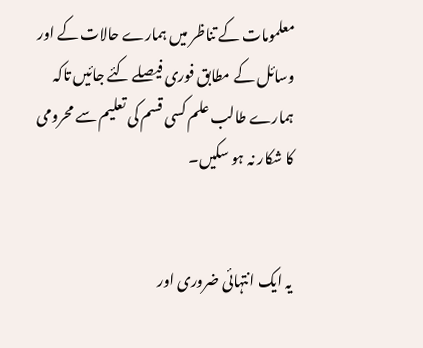معلمومات کے تناظر میں ہمارے حالات کے اور وسائل کے مطابق فوری فیصلے کئے جائیں تاکہ ہمارے طالب علم کسی قسم کی تعلیم سے محرومی کا شکار نہ ہو سکیں۔


یہ ایک انتہائی ضروری اور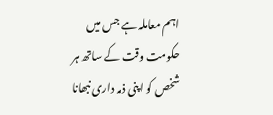اہم معاملہ ہے جس میں حکومت وقت کے ساتھ ہر شخص کو اپنی ذمہ داری نبھانا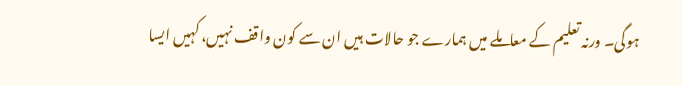ہوگی۔ ورنہ تعلیم کے معاملے میں ہمارے جو حالات ہیں ان سے کون واقف نہیں، کہیں ایسا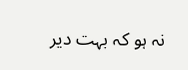نہ ہو کہ بہت دیر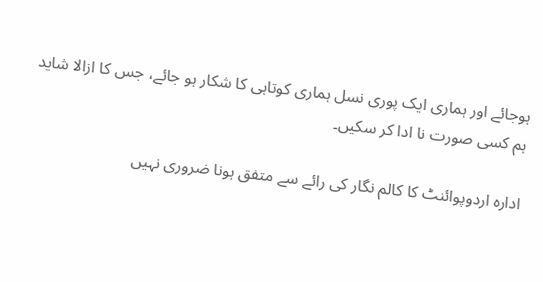ہوجائے اور ہماری ایک پوری نسل ہماری کوتاہی کا شکار ہو جائے، جس کا ازالا شاید ہم کسی صورت نا ادا کر سکیں۔

ادارہ اردوپوائنٹ کا کالم نگار کی رائے سے متفق ہونا ضروری نہیں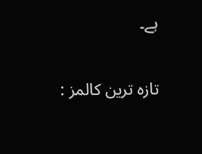ہے۔

تازہ ترین کالمز :